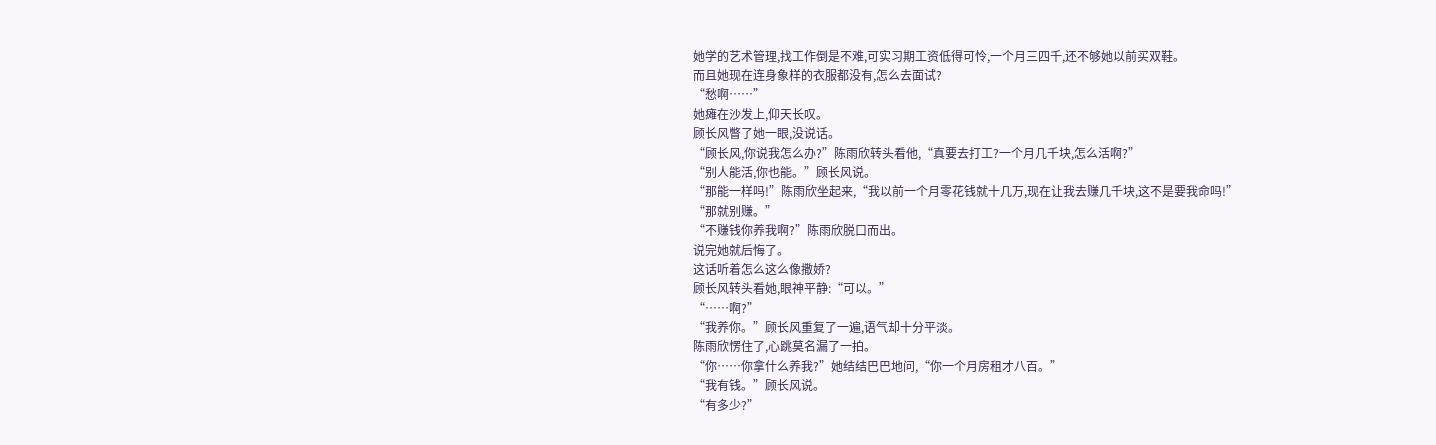她学的艺术管理,找工作倒是不难,可实习期工资低得可怜,一个月三四千,还不够她以前买双鞋。
而且她现在连身象样的衣服都没有,怎么去面试?
“愁啊……”
她瘫在沙发上,仰天长叹。
顾长风瞥了她一眼,没说话。
“顾长风,你说我怎么办?”陈雨欣转头看他,“真要去打工?一个月几千块,怎么活啊?”
“别人能活,你也能。”顾长风说。
“那能一样吗!”陈雨欣坐起来,“我以前一个月零花钱就十几万,现在让我去赚几千块,这不是要我命吗!”
“那就别赚。”
“不赚钱你养我啊?”陈雨欣脱口而出。
说完她就后悔了。
这话听着怎么这么像撒娇?
顾长风转头看她,眼神平静:“可以。”
“……啊?”
“我养你。”顾长风重复了一遍,语气却十分平淡。
陈雨欣愣住了,心跳莫名漏了一拍。
“你……你拿什么养我?”她结结巴巴地问,“你一个月房租才八百。”
“我有钱。”顾长风说。
“有多少?”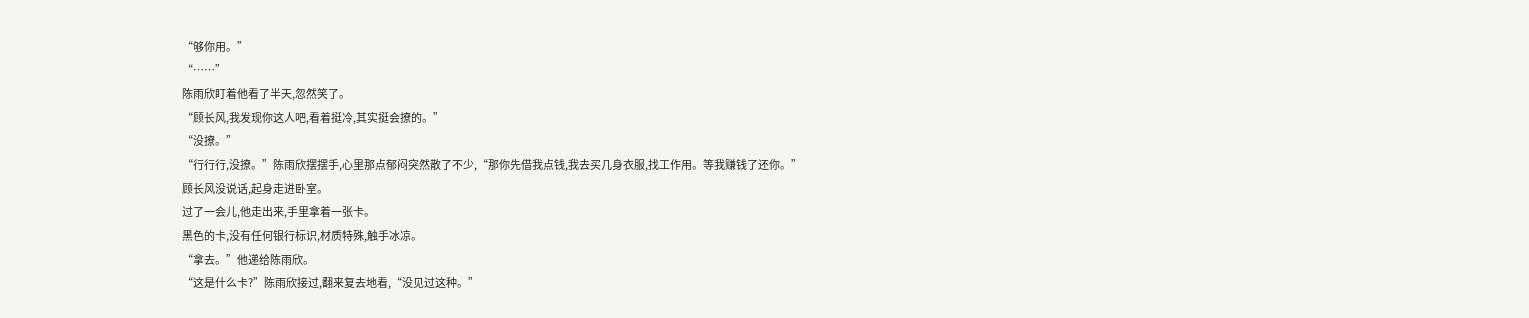“够你用。”
“……”
陈雨欣盯着他看了半天,忽然笑了。
“顾长风,我发现你这人吧,看着挺冷,其实挺会撩的。”
“没撩。”
“行行行,没撩。”陈雨欣摆摆手,心里那点郁闷突然散了不少,“那你先借我点钱,我去买几身衣服,找工作用。等我赚钱了还你。”
顾长风没说话,起身走进卧室。
过了一会儿,他走出来,手里拿着一张卡。
黑色的卡,没有任何银行标识,材质特殊,触手冰凉。
“拿去。”他递给陈雨欣。
“这是什么卡?”陈雨欣接过,翻来复去地看,“没见过这种。”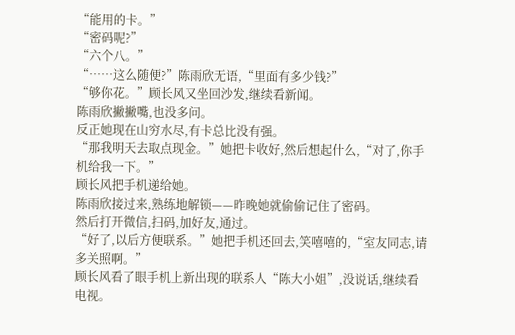“能用的卡。”
“密码呢?”
“六个八。”
“……这么随便?”陈雨欣无语,“里面有多少钱?”
“够你花。”顾长风又坐回沙发,继续看新闻。
陈雨欣撇撇嘴,也没多问。
反正她现在山穷水尽,有卡总比没有强。
“那我明天去取点现金。”她把卡收好,然后想起什么,“对了,你手机给我一下。”
顾长风把手机递给她。
陈雨欣接过来,熟练地解锁——昨晚她就偷偷记住了密码。
然后打开微信,扫码,加好友,通过。
“好了,以后方便联系。”她把手机还回去,笑嘻嘻的,“室友同志,请多关照啊。”
顾长风看了眼手机上新出现的联系人“陈大小姐”,没说话,继续看电视。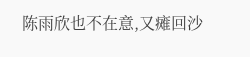陈雨欣也不在意,又瘫回沙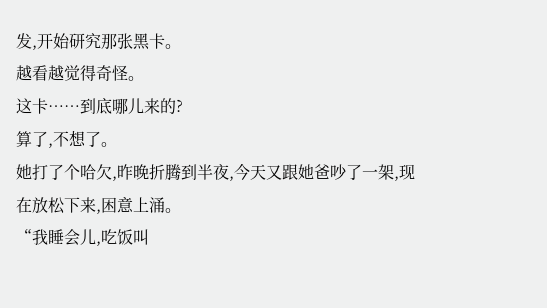发,开始研究那张黑卡。
越看越觉得奇怪。
这卡……到底哪儿来的?
算了,不想了。
她打了个哈欠,昨晚折腾到半夜,今天又跟她爸吵了一架,现在放松下来,困意上涌。
“我睡会儿,吃饭叫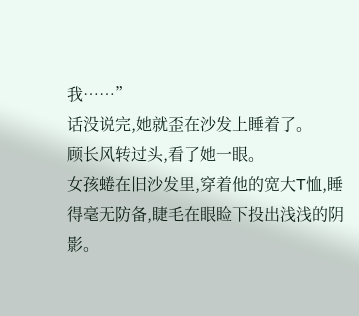我……”
话没说完,她就歪在沙发上睡着了。
顾长风转过头,看了她一眼。
女孩蜷在旧沙发里,穿着他的宽大T恤,睡得毫无防备,睫毛在眼睑下投出浅浅的阴影。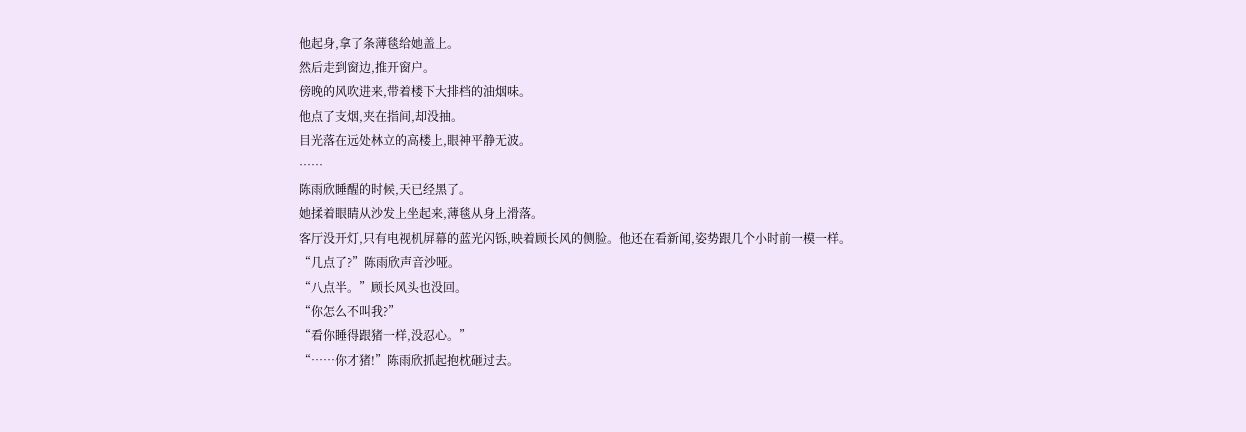他起身,拿了条薄毯给她盖上。
然后走到窗边,推开窗户。
傍晚的风吹进来,带着楼下大排档的油烟味。
他点了支烟,夹在指间,却没抽。
目光落在远处林立的高楼上,眼神平静无波。
……
陈雨欣睡醒的时候,天已经黑了。
她揉着眼睛从沙发上坐起来,薄毯从身上滑落。
客厅没开灯,只有电视机屏幕的蓝光闪铄,映着顾长风的侧脸。他还在看新闻,姿势跟几个小时前一模一样。
“几点了?”陈雨欣声音沙哑。
“八点半。”顾长风头也没回。
“你怎么不叫我?”
“看你睡得跟猪一样,没忍心。”
“……你才猪!”陈雨欣抓起抱枕砸过去。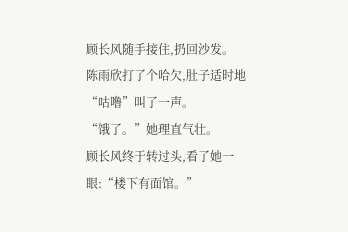顾长风随手接住,扔回沙发。
陈雨欣打了个哈欠,肚子适时地“咕噜”叫了一声。
“饿了。”她理直气壮。
顾长风终于转过头,看了她一眼:“楼下有面馆。”